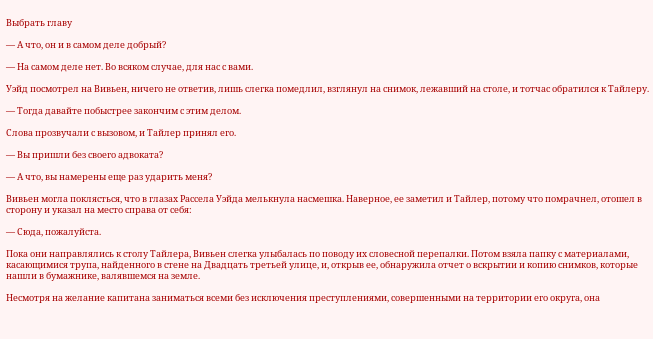Выбрать главу

— А что, он и в самом деле добрый?

— На самом деле нет. Во всяком случае, для нас с вами.

Уэйд посмотрел на Вивьен, ничего не ответив, лишь слегка помедлил, взглянул на снимок, лежавший на столе, и тотчас обратился к Тайлеру.

— Тогда давайте побыстрее закончим с этим делом.

Слова прозвучали с вызовом, и Тайлер принял его.

— Вы пришли без своего адвоката?

— А что, вы намерены еще раз ударить меня?

Вивьен могла поклясться, что в глазах Рассела Уэйда мелькнула насмешка. Наверное, ее заметил и Тайлер, потому что помрачнел, отошел в сторону и указал на место справа от себя:

— Сюда, пожалуйста.

Пока они направлялись к столу Тайлера, Вивьен слегка улыбалась по поводу их словесной перепалки. Потом взяла папку с материалами, касающимися трупа, найденного в стене на Двадцать третьей улице, и, открыв ее, обнаружила отчет о вскрытии и копию снимков, которые нашли в бумажнике, валявшемся на земле.

Несмотря на желание капитана заниматься всеми без исключения преступлениями, совершенными на территории его округа, она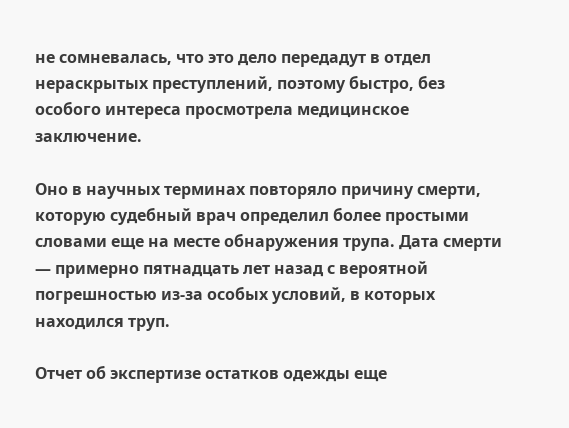не сомневалась, что это дело передадут в отдел нераскрытых преступлений, поэтому быстро, без особого интереса просмотрела медицинское заключение.

Оно в научных терминах повторяло причину смерти, которую судебный врач определил более простыми словами еще на месте обнаружения трупа. Дата смерти — примерно пятнадцать лет назад с вероятной погрешностью из-за особых условий, в которых находился труп.

Отчет об экспертизе остатков одежды еще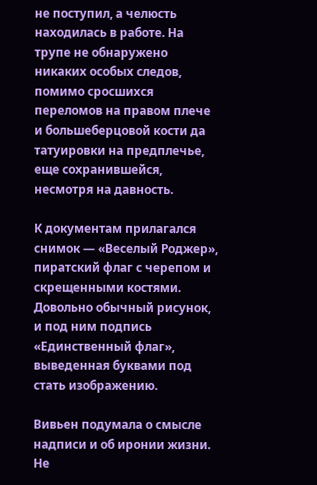не поступил, а челюсть находилась в работе. На трупе не обнаружено никаких особых следов, помимо сросшихся переломов на правом плече и большеберцовой кости да татуировки на предплечье, еще сохранившейся, несмотря на давность.

К документам прилагался снимок — «Веселый Роджер», пиратский флаг с черепом и скрещенными костями. Довольно обычный рисунок, и под ним подпись «Единственный флаг», выведенная буквами под стать изображению.

Вивьен подумала о смысле надписи и об иронии жизни. Не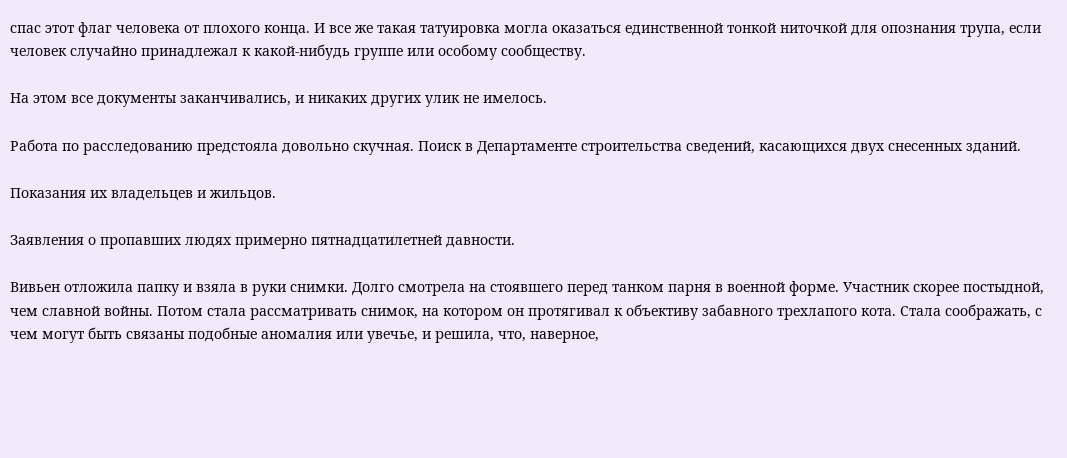спас этот флаг человека от плохого конца. И все же такая татуировка могла оказаться единственной тонкой ниточкой для опознания трупа, если человек случайно принадлежал к какой-нибудь группе или особому сообществу.

На этом все документы заканчивались, и никаких других улик не имелось.

Работа по расследованию предстояла довольно скучная. Поиск в Департаменте строительства сведений, касающихся двух снесенных зданий.

Показания их владельцев и жильцов.

Заявления о пропавших людях примерно пятнадцатилетней давности.

Вивьен отложила папку и взяла в руки снимки. Долго смотрела на стоявшего перед танком парня в военной форме. Участник скорее постыдной, чем славной войны. Потом стала рассматривать снимок, на котором он протягивал к объективу забавного трехлапого кота. Стала соображать, с чем могут быть связаны подобные аномалия или увечье, и решила, что, наверное,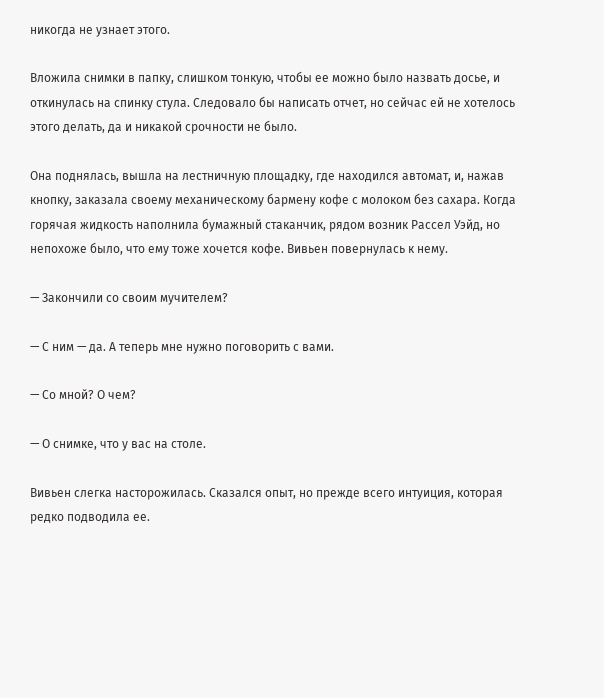никогда не узнает этого.

Вложила снимки в папку, слишком тонкую, чтобы ее можно было назвать досье, и откинулась на спинку стула. Следовало бы написать отчет, но сейчас ей не хотелось этого делать, да и никакой срочности не было.

Она поднялась, вышла на лестничную площадку, где находился автомат, и, нажав кнопку, заказала своему механическому бармену кофе с молоком без сахара. Когда горячая жидкость наполнила бумажный стаканчик, рядом возник Рассел Уэйд, но непохоже было, что ему тоже хочется кофе. Вивьен повернулась к нему.

— Закончили со своим мучителем?

— С ним — да. А теперь мне нужно поговорить с вами.

— Со мной? О чем?

— О снимке, что у вас на столе.

Вивьен слегка насторожилась. Сказался опыт, но прежде всего интуиция, которая редко подводила ее.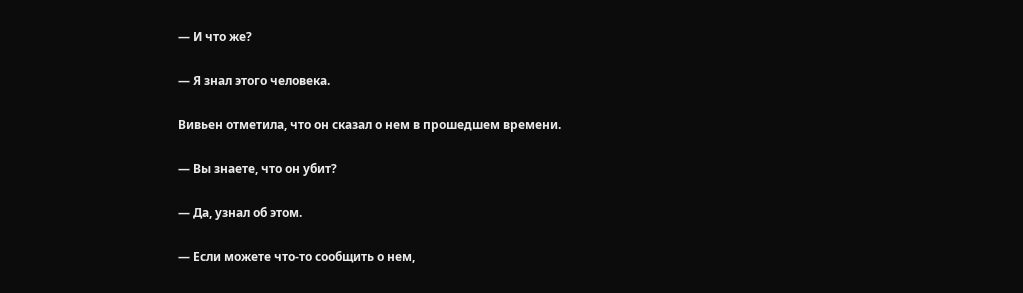— И что же?

— Я знал этого человека.

Вивьен отметила, что он сказал о нем в прошедшем времени.

— Вы знаете, что он убит?

— Да, узнал об этом.

— Если можете что-то сообщить о нем,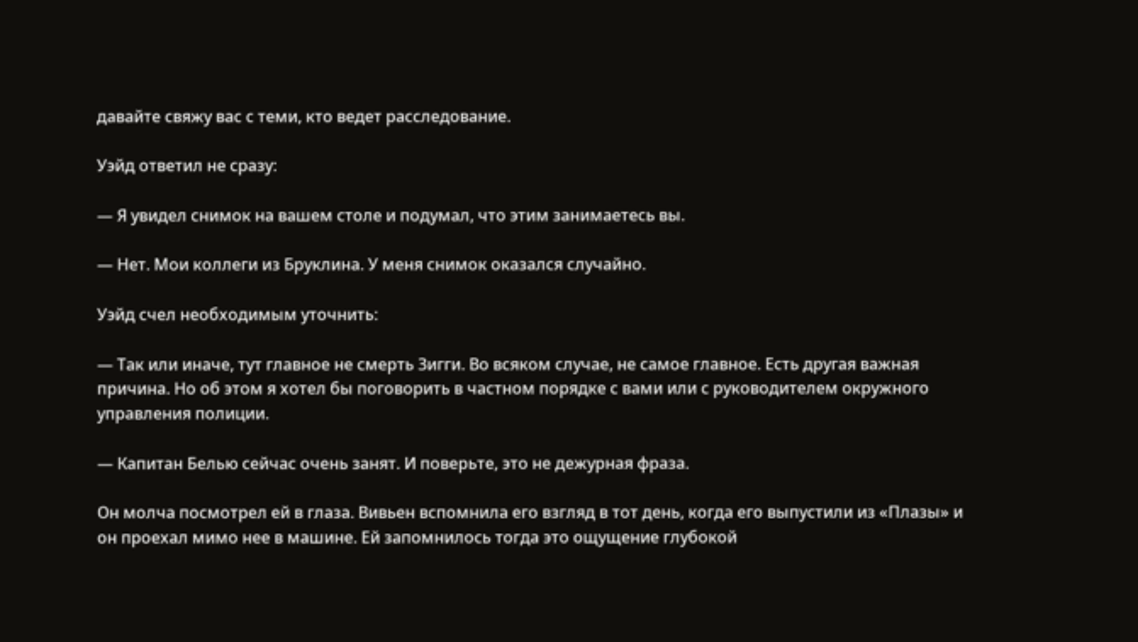давайте свяжу вас с теми, кто ведет расследование.

Уэйд ответил не сразу:

— Я увидел снимок на вашем столе и подумал, что этим занимаетесь вы.

— Нет. Мои коллеги из Бруклина. У меня снимок оказался случайно.

Уэйд счел необходимым уточнить:

— Так или иначе, тут главное не смерть Зигги. Во всяком случае, не самое главное. Есть другая важная причина. Но об этом я хотел бы поговорить в частном порядке с вами или с руководителем окружного управления полиции.

— Капитан Белью сейчас очень занят. И поверьте, это не дежурная фраза.

Он молча посмотрел ей в глаза. Вивьен вспомнила его взгляд в тот день, когда его выпустили из «Плазы» и он проехал мимо нее в машине. Ей запомнилось тогда это ощущение глубокой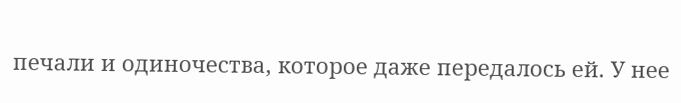печали и одиночества, которое даже передалось ей. У нее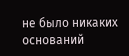не было никаких оснований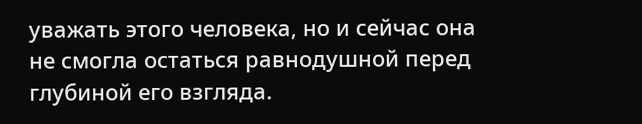уважать этого человека, но и сейчас она не смогла остаться равнодушной перед глубиной его взгляда.